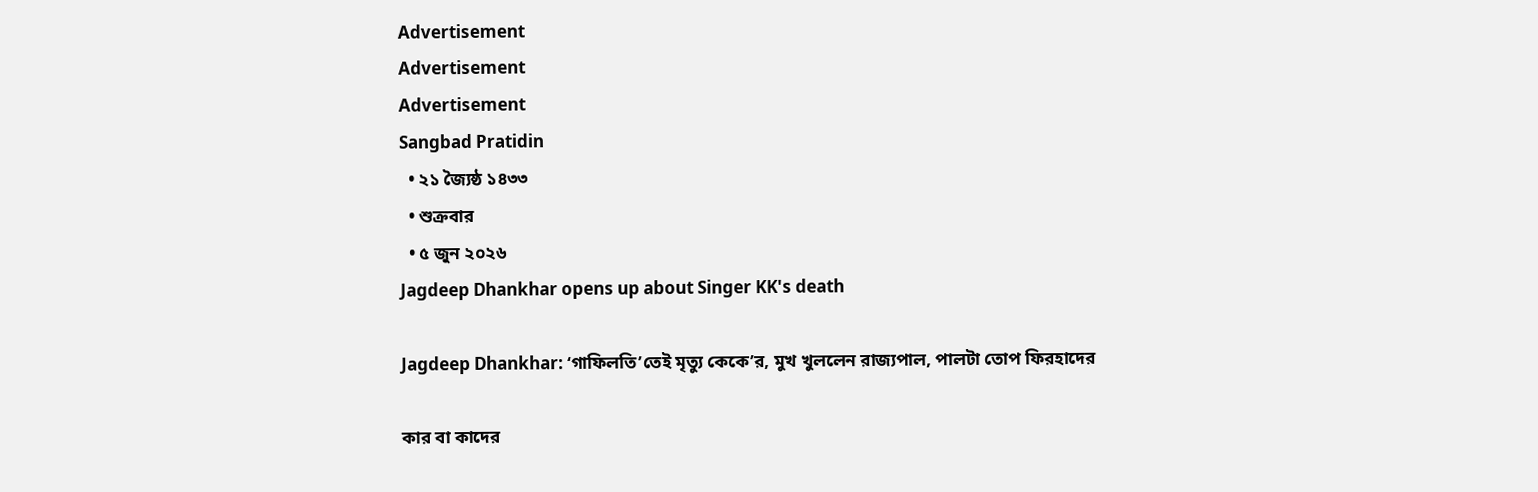Advertisement
Advertisement
Advertisement
Sangbad Pratidin
  • ২১ জ্যৈষ্ঠ ১৪৩৩
  • শুক্রবার
  • ৫ জুন ২০২৬
Jagdeep Dhankhar opens up about Singer KK's death

Jagdeep Dhankhar: ‘গাফিলতি’তেই মৃত্যু কেকে’র, মুখ খুললেন রাজ্যপাল, পালটা তোপ ফিরহাদের

কার বা কাদের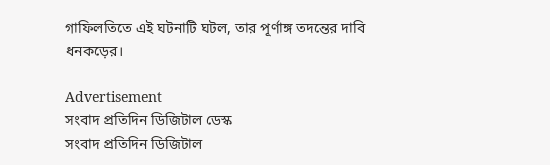গাফিলতিতে এই ঘটনাটি ঘটল, তার পূর্ণাঙ্গ তদন্তের দাবি ধনকড়ের।

Advertisement
সংবাদ প্রতিদিন ডিজিটাল ডেস্ক
সংবাদ প্রতিদিন ডিজিটাল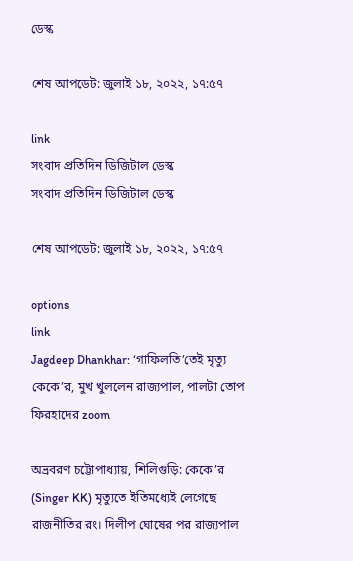ডেস্ক

শেষ আপডেট: জুলাই ১৮, ২০২২, ১৭:৫৭

link
সংবাদ প্রতিদিন ডিজিটাল ডেস্ক
সংবাদ প্রতিদিন ডিজিটাল ডেস্ক

শেষ আপডেট: জুলাই ১৮, ২০২২, ১৭:৫৭

options
link
Jagdeep Dhankhar: ‘গাফিলতি’তেই মৃত্যু কেকে’র, মুখ খুললেন রাজ্যপাল, পালটা তোপ ফিরহাদের zoom

অভ্রবরণ চট্টোপাধ্যায়, শিলিগুড়ি: কেকে’র (Singer KK) মৃত্যুতে ইতিমধ্যেই লেগেছে রাজনীতির রং। দিলীপ ঘোষের পর রাজ্যপাল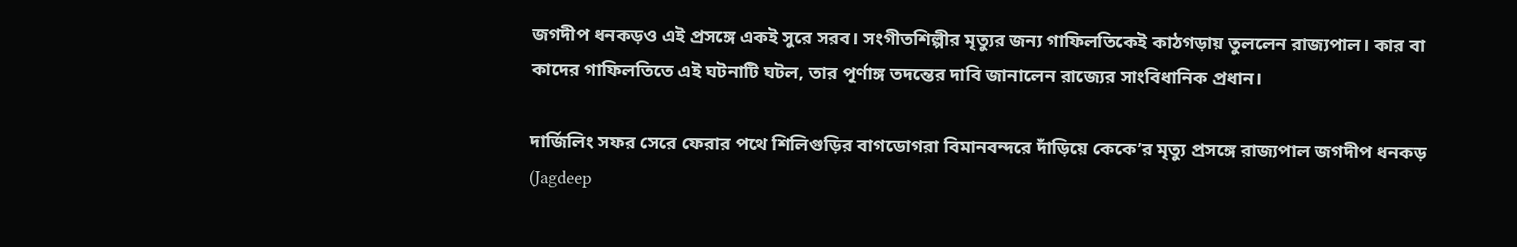জগদীপ ধনকড়ও এই প্রসঙ্গে একই সুরে সরব। সংগীতশিল্পীর মৃত্যুর জন্য গাফিলতিকেই কাঠগড়ায় তুললেন রাজ্যপাল। কার বা কাদের গাফিলতিতে এই ঘটনাটি ঘটল, তার পূর্ণাঙ্গ তদন্তের দাবি জানালেন রাজ্যের সাংবিধানিক প্রধান।

দার্জিলিং সফর সেরে ফেরার পথে শিলিগুড়ির বাগডোগরা বিমানবন্দরে দাঁড়িয়ে কেকে’র মৃত্যু প্রসঙ্গে রাজ্যপাল জগদীপ ধনকড় (Jagdeep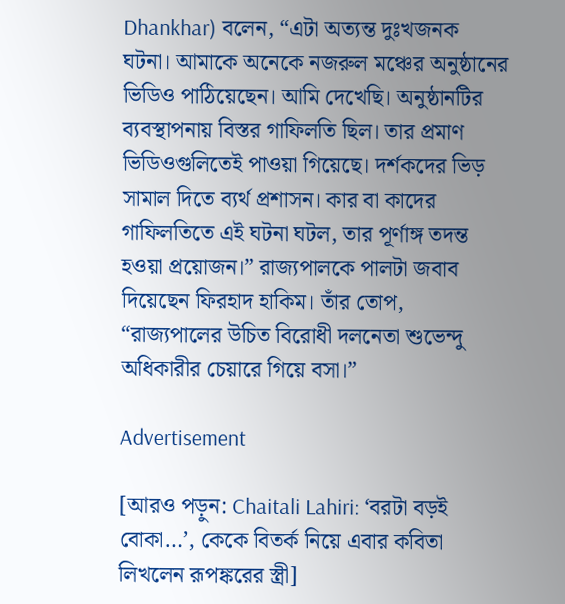Dhankhar) বলেন, “এটা অত্যন্ত দুঃখজনক ঘটনা। আমাকে অনেকে নজরুল মঞ্চের অনুষ্ঠানের ভিডিও পাঠিয়েছেন। আমি দেখেছি। অনুষ্ঠানটির ব্যবস্থাপনায় বিস্তর গাফিলতি ছিল। তার প্রমাণ ভিডিওগুলিতেই পাওয়া গিয়েছে। দর্শকদের ভিড় সামাল দিতে ব্যর্থ প্রশাসন। কার বা কাদের গাফিলতিতে এই ঘটনা ঘটল, তার পূর্ণাঙ্গ তদন্ত হওয়া প্রয়োজন।” রাজ্যপালকে পালটা জবাব দিয়েছেন ফিরহাদ হাকিম। তাঁর তোপ, “রাজ্যপালের উচিত বিরোধী দলনেতা শুভেন্দু অধিকারীর চেয়ারে গিয়ে বসা।”

Advertisement

[আরও পড়ুন: Chaitali Lahiri: ‘বরটা বড়ই বোকা…’, কেকে বিতর্ক নিয়ে এবার কবিতা লিখলেন রূপঙ্করের স্ত্রী]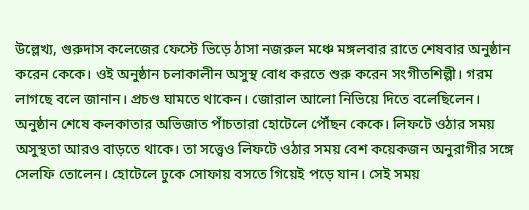উল্লেখ্য, গুরুদাস কলেজের ফেস্টে ভিড়ে ঠাসা নজরুল মঞ্চে মঙ্গলবার রাতে শেষবার অনুষ্ঠান করেন কেকে। ওই অনুষ্ঠান চলাকালীন অসুস্থ বোধ করতে শুরু করেন সংগীতশিল্পী। গরম লাগছে বলে জানান। প্রচণ্ড ঘামতে থাকেন। জোরাল আলো নিভিয়ে দিতে বলেছিলেন। অনুষ্ঠান শেষে কলকাতার অভিজাত পাঁচতারা হোটেলে পৌঁছন কেকে। লিফটে ওঠার সময় অসুস্থতা আরও বাড়তে থাকে। তা সত্ত্বেও লিফটে ওঠার সময় বেশ কয়েকজন অনুরাগীর সঙ্গে সেলফি তোলেন। হোটেলে ঢুকে সোফায় বসতে গিয়েই পড়ে যান। সেই সময়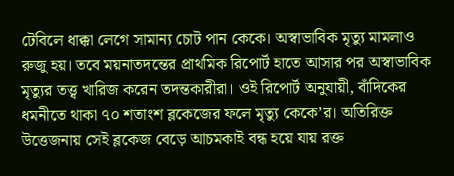টেবিলে ধাক্কা লেগে সামান্য চোট পান কেকে। অস্বাভাবিক মৃত্যু মামলাও রুজু হয়। তবে ময়নাতদন্তের প্রাথমিক রিপোর্ট হাতে আসার পর অস্বাভাবিক মৃত্যুর তত্ত্ব খারিজ করেন তদন্তকারীরা। ওই রিপোর্ট অনুযায়ী, বাঁদিকের ধমনীতে থাকা ৭০ শতাংশ ব্লকেজের ফলে মৃত্যু কেকে’র। অতিরিক্ত উত্তেজনায় সেই ব্লকেজ বেড়ে আচমকাই বন্ধ হয়ে যায় রক্ত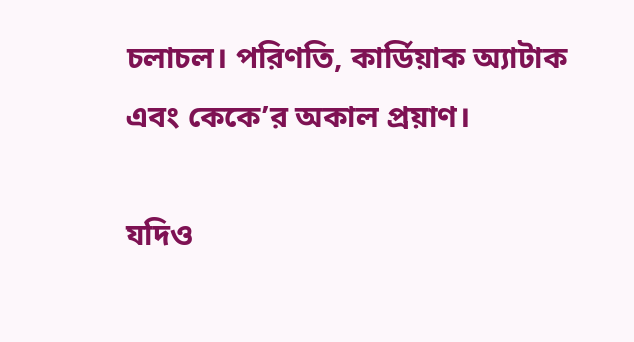চলাচল। পরিণতি, কার্ডিয়াক অ‌্যাটাক এবং কেকে’র অকাল প্রয়াণ।

যদিও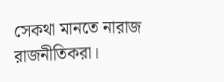সেকথা মানতে নারাজ রাজনীতিকরা।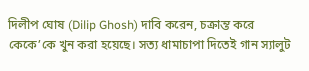দিলীপ ঘোষ (Dilip Ghosh) দাবি করেন, চক্রান্ত করে কেকে’কে খুন করা হয়েছে। সত্য ধামাচাপা দিতেই গান স্যালুট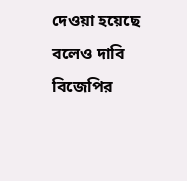দেওয়া হয়েছে বলেও দাবি বিজেপির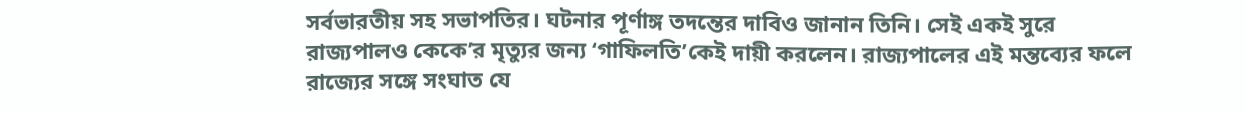সর্বভারতীয় সহ সভাপতির। ঘটনার পূর্ণাঙ্গ তদন্তের দাবিও জানান তিনি। সেই একই সুরে রাজ্যপালও কেকে’র মৃত্যুর জন্য ‘গাফিলতি’কেই দায়ী করলেন। রাজ্যপালের এই মন্তব্যের ফলে রাজ্যের সঙ্গে সংঘাত যে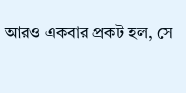আরও একবার প্রকট হল, সে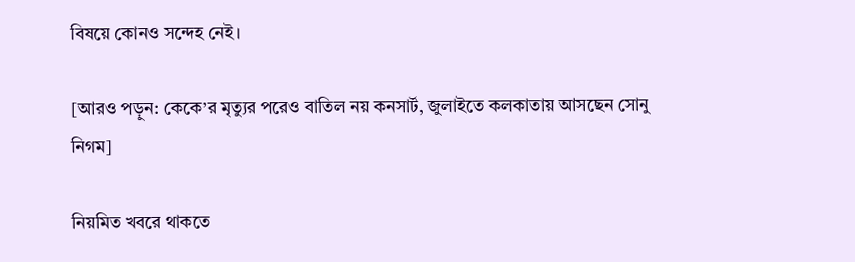বিষয়ে কোনও সন্দেহ নেই।

[আরও পড়ুন: কেকে’র মৃত্যুর পরেও বাতিল নয় কনসার্ট, জুলাইতে কলকাতায় আসছেন সোনু নিগম]

নিয়মিত খবরে থাকতে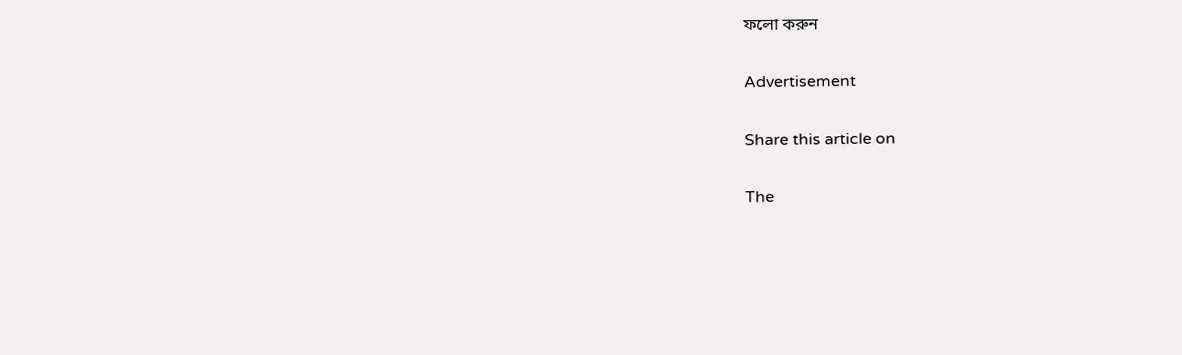ফলো করুন

Advertisement

Share this article on

The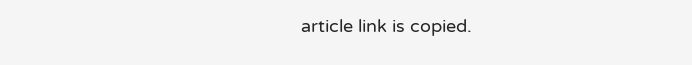article link is copied.